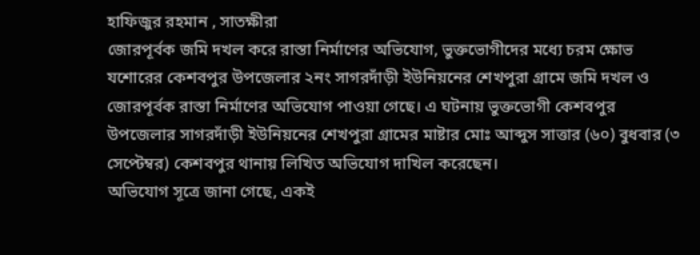হাফিজুর রহমান , সাতক্ষীরা
জোরপূর্বক জমি দখল করে রাস্তা নির্মাণের অভিযোগ, ভুক্তভোগীদের মধ্যে চরম ক্ষোভ
যশোরের কেশবপুর উপজেলার ২নং সাগরদাঁড়ী ইউনিয়নের শেখপুরা গ্রামে জমি দখল ও জোরপূর্বক রাস্তা নির্মাণের অভিযোগ পাওয়া গেছে। এ ঘটনায় ভুক্তভোগী কেশবপুর উপজেলার সাগরদাঁড়ী ইউনিয়নের শেখপুরা গ্রামের মাষ্টার মোঃ আব্দুস সাত্তার (৬০) বুধবার (৩ সেপ্টেম্বর) কেশবপুর থানায় লিখিত অভিযোগ দাখিল করেছেন।
অভিযোগ সূত্রে জানা গেছে, একই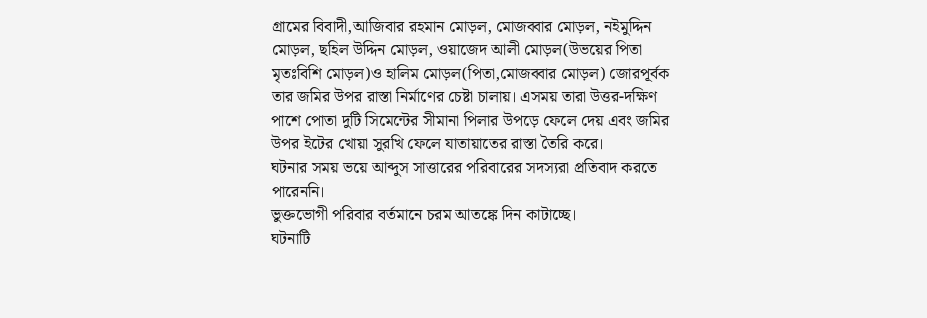গ্রামের বিবাদী,আজিবার রহমান মোড়ল, মোজব্বার মোড়ল, নইমুদ্দিন মোড়ল, ছহিল উদ্দিন মোড়ল, ওয়াজেদ আলী মোড়ল(উভয়ের পিতা মৃতঃবিশি মোড়ল)ও হালিম মোড়ল(পিতা,মোজব্বার মোড়ল) জোরপূর্বক তার জমির উপর রাস্তা নির্মাণের চেষ্টা চালায়। এসময় তারা উত্তর-দক্ষিণ পাশে পোতা দুটি সিমেন্টের সীমানা পিলার উপড়ে ফেলে দেয় এবং জমির উপর ইটের খোয়া সুরখি ফেলে যাতায়াতের রাস্তা তৈরি করে।
ঘটনার সময় ভয়ে আব্দুস সাত্তারের পরিবারের সদস্যরা প্রতিবাদ করতে পারেননি।
ভুক্তভোগী পরিবার বর্তমানে চরম আতঙ্কে দিন কাটাচ্ছে।
ঘটনাটি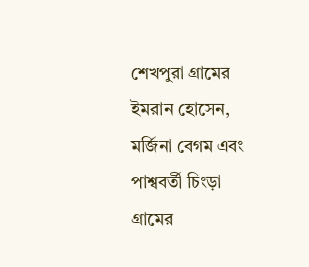শেখপুরা গ্রামের ইমরান হোসেন, মর্জিনা বেগম এবং পাশ্ববর্তী চিংড়া গ্রামের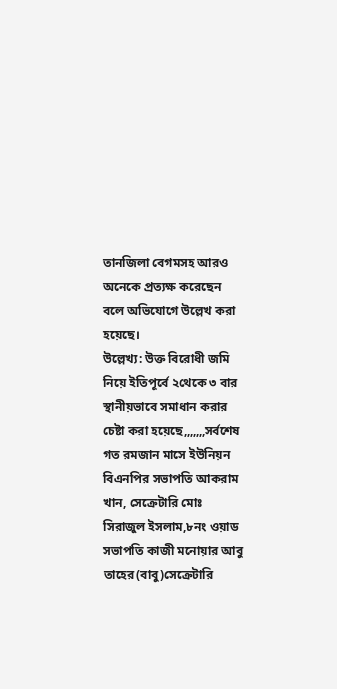তানজিলা বেগমসহ আরও অনেকে প্রত্যক্ষ করেছেন বলে অভিযোগে উল্লেখ করা হয়েছে।
উল্লেখ্য: উক্ত বিরোধী জমি নিয়ে ইতিপূর্বে ২থেকে ৩ বার স্থানীয়ভাবে সমাধান করার চেষ্টা করা হয়েছে,,,,,,,সর্বশেষ গত রমজান মাসে ইউনিয়ন বিএনপির সভাপতি আকরাম খান, সেক্রেটারি মোঃ সিরাজুল ইসলাম,৮নং ওয়াড সভাপতি কাজী মনোয়ার আবু তাহের(বাবু)সেক্রেটারি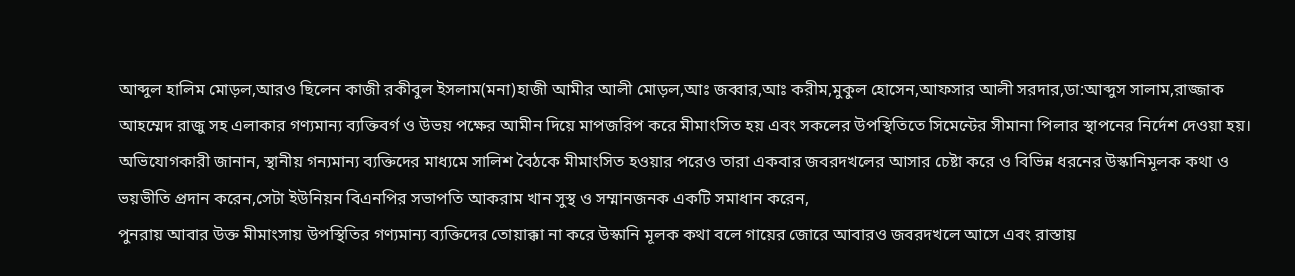আব্দুল হালিম মোড়ল,আরও ছিলেন কাজী রকীবুল ইসলাম(মনা)হাজী আমীর আলী মোড়ল,আঃ জব্বার,আঃ করীম,মুকুল হোসেন,আফসার আলী সরদার,ডা:আব্দুস সালাম,রাজ্জাক আহম্মেদ রাজু সহ এলাকার গণ্যমান্য ব্যক্তিবর্গ ও উভয় পক্ষের আমীন দিয়ে মাপজরিপ করে মীমাংসিত হয় এবং সকলের উপস্থিতিতে সিমেন্টের সীমানা পিলার স্থাপনের নির্দেশ দেওয়া হয়।
অভিযোগকারী জানান, স্থানীয় গন্যমান্য ব্যক্তিদের মাধ্যমে সালিশ বৈঠকে মীমাংসিত হওয়ার পরেও তারা একবার জবরদখলের আসার চেষ্টা করে ও বিভিন্ন ধরনের উস্কানিমূলক কথা ও ভয়ভীতি প্রদান করেন,সেটা ইউনিয়ন বিএনপির সভাপতি আকরাম খান সুস্থ ও সম্মানজনক একটি সমাধান করেন,
পুনরায় আবার উক্ত মীমাংসায় উপস্থিতির গণ্যমান্য ব্যক্তিদের তোয়াক্কা না করে উস্কানি মূলক কথা বলে গায়ের জোরে আবারও জবরদখলে আসে এবং রাস্তায়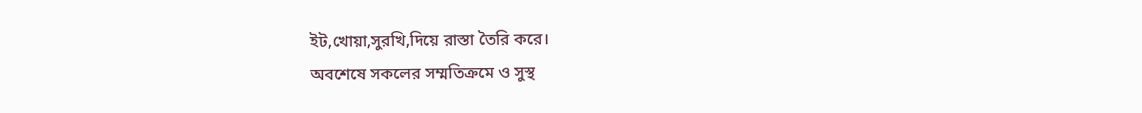ইট,খোয়া,সুরখি,দিয়ে রাস্তা তৈরি করে।
অবশেষে সকলের সম্মতিক্রমে ও সুস্থ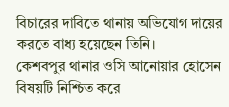বিচারের দাবিতে থানায় অভিযোগ দায়ের করতে বাধ্য হয়েছেন তিনি।
কেশবপুর থানার ওসি আনোয়ার হোসেন বিষয়টি নিশ্চিত করে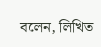বলেন, লিখিত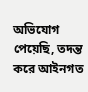অভিযোগ পেয়েছি, তদন্ত করে আইনগত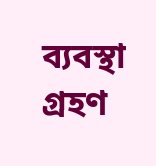ব্যবস্থা গ্রহণ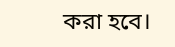করা হবে।